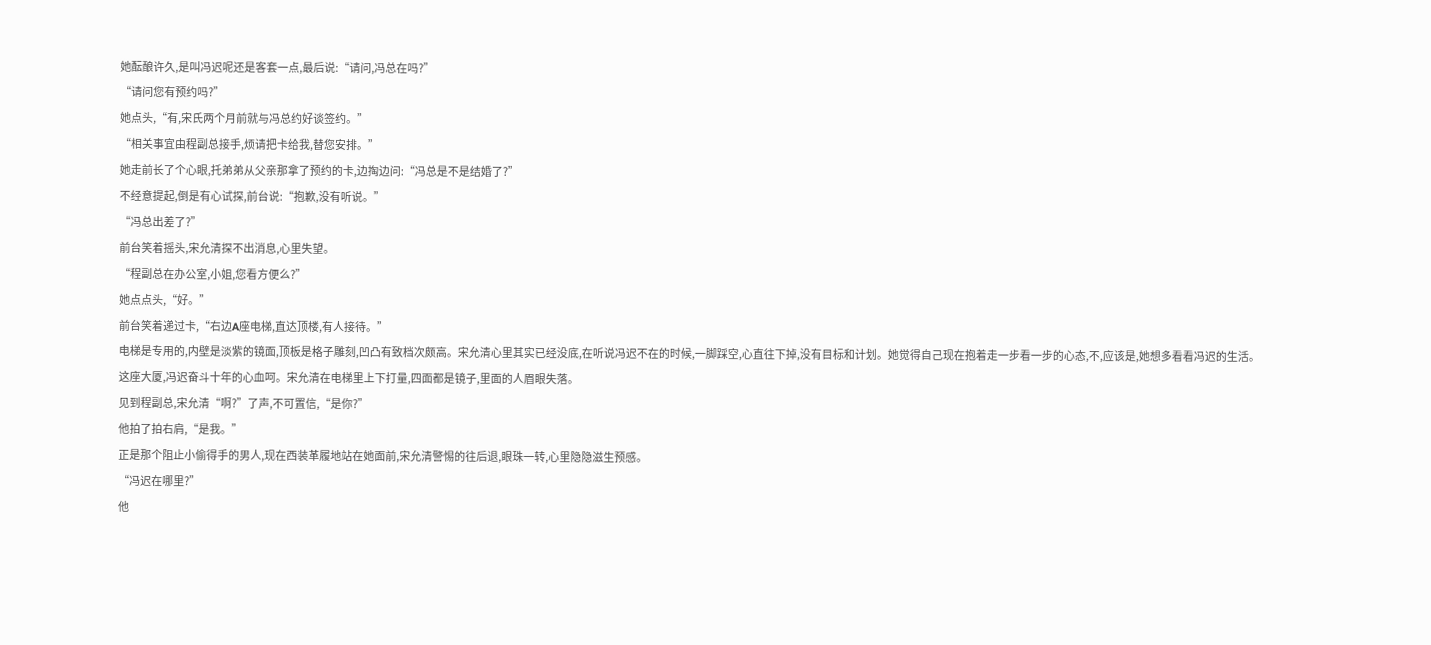她酝酿许久,是叫冯迟呢还是客套一点,最后说:“请问,冯总在吗?”
“请问您有预约吗?”
她点头,“有,宋氏两个月前就与冯总约好谈签约。”
“相关事宜由程副总接手,烦请把卡给我,替您安排。”
她走前长了个心眼,托弟弟从父亲那拿了预约的卡,边掏边问:“冯总是不是结婚了?”
不经意提起,倒是有心试探,前台说:“抱歉,没有听说。”
“冯总出差了?”
前台笑着摇头,宋允清探不出消息,心里失望。
“程副总在办公室,小姐,您看方便么?”
她点点头,“好。”
前台笑着递过卡,“右边A座电梯,直达顶楼,有人接待。”
电梯是专用的,内壁是淡紫的镜面,顶板是格子雕刻,凹凸有致档次颇高。宋允清心里其实已经没底,在听说冯迟不在的时候,一脚踩空,心直往下掉,没有目标和计划。她觉得自己现在抱着走一步看一步的心态,不,应该是,她想多看看冯迟的生活。
这座大厦,冯迟奋斗十年的心血呵。宋允清在电梯里上下打量,四面都是镜子,里面的人眉眼失落。
见到程副总,宋允清“啊?”了声,不可置信,“是你?”
他拍了拍右肩,“是我。”
正是那个阻止小偷得手的男人,现在西装革履地站在她面前,宋允清警惕的往后退,眼珠一转,心里隐隐滋生预感。
“冯迟在哪里?”
他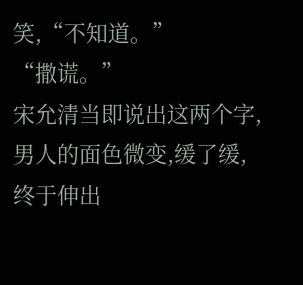笑,“不知道。”
“撒谎。”
宋允清当即说出这两个字,男人的面色微变,缓了缓,终于伸出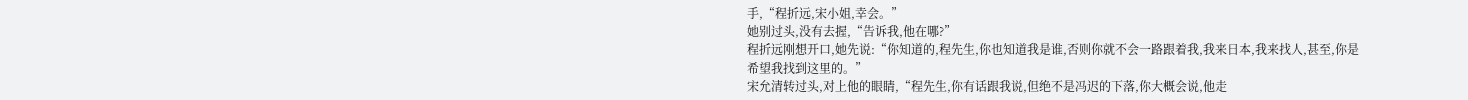手,“程折远,宋小姐,幸会。”
她别过头,没有去握,“告诉我,他在哪?”
程折远刚想开口,她先说:“你知道的,程先生,你也知道我是谁,否则你就不会一路跟着我,我来日本,我来找人,甚至,你是希望我找到这里的。”
宋允清转过头,对上他的眼睛,“程先生,你有话跟我说,但绝不是冯迟的下落,你大概会说,他走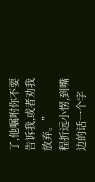了,他嘱咐你不要告诉我,或者劝我放弃。”
程折远小愣,到嘴边的话一个字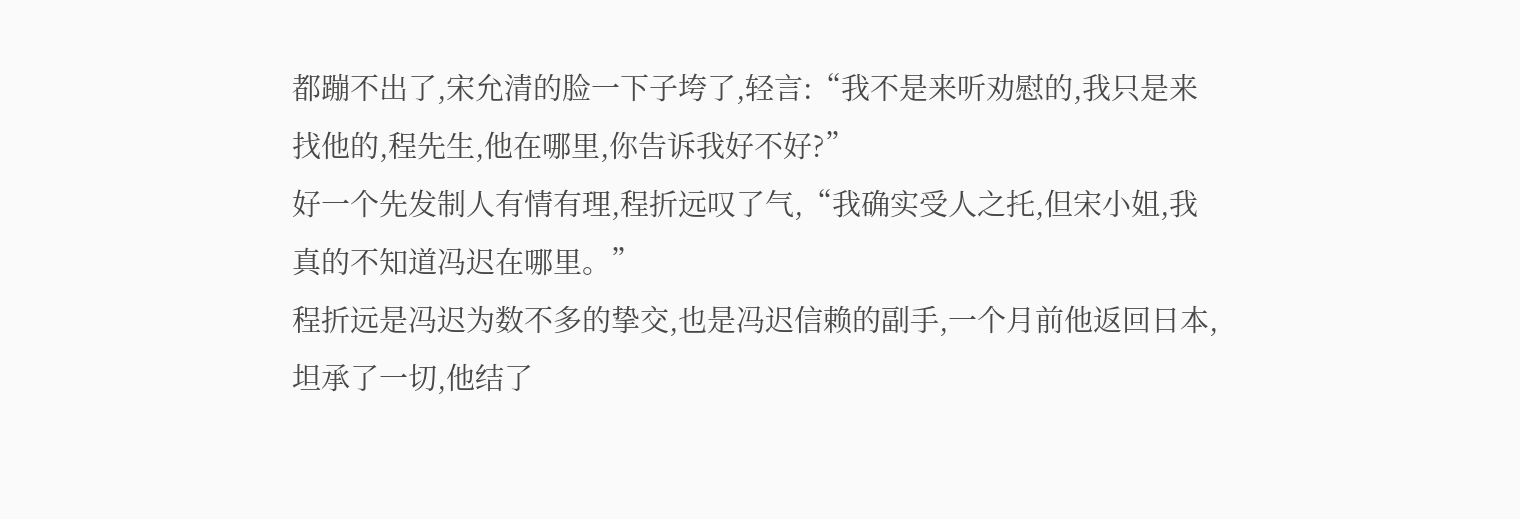都蹦不出了,宋允清的脸一下子垮了,轻言:“我不是来听劝慰的,我只是来找他的,程先生,他在哪里,你告诉我好不好?”
好一个先发制人有情有理,程折远叹了气,“我确实受人之托,但宋小姐,我真的不知道冯迟在哪里。”
程折远是冯迟为数不多的挚交,也是冯迟信赖的副手,一个月前他返回日本,坦承了一切,他结了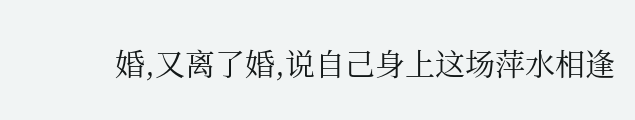婚,又离了婚,说自己身上这场萍水相逢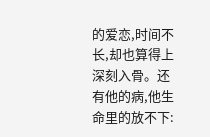的爱恋,时间不长,却也算得上深刻入骨。还有他的病,他生命里的放不下: